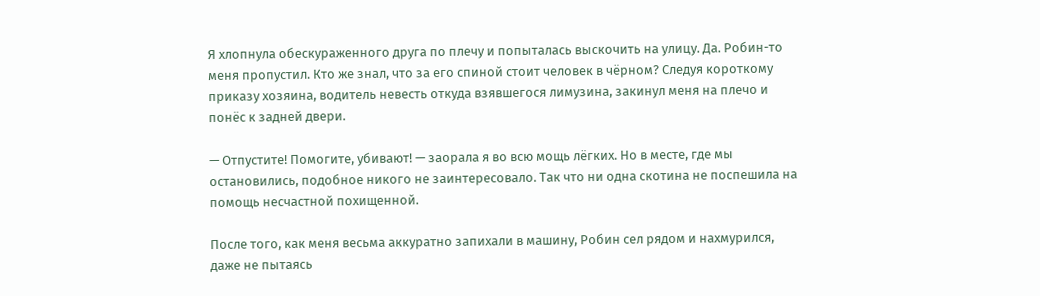Я хлопнула обескураженного друга по плечу и попыталась выскочить на улицу. Да. Робин-то меня пропустил. Кто же знал, что за его спиной стоит человек в чёрном? Следуя короткому приказу хозяина, водитель невесть откуда взявшегося лимузина, закинул меня на плечо и понёс к задней двери.

— Отпустите! Помогите, убивают! — заорала я во всю мощь лёгких. Но в месте, где мы остановились, подобное никого не заинтересовало. Так что ни одна скотина не поспешила на помощь несчастной похищенной.

После того, как меня весьма аккуратно запихали в машину, Робин сел рядом и нахмурился, даже не пытаясь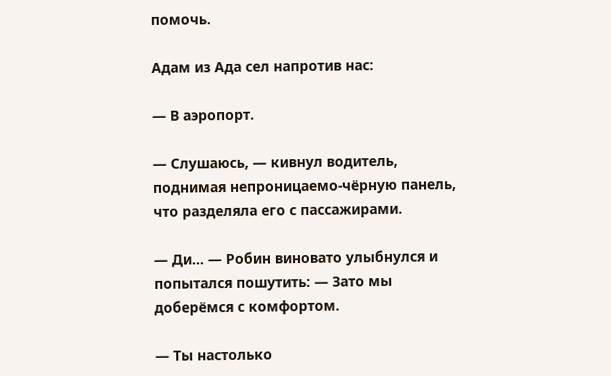помочь.

Адам из Ада сел напротив нас:

— В аэропорт.

— Слушаюсь, — кивнул водитель, поднимая непроницаемо-чёрную панель, что разделяла его с пассажирами.

— Ди… — Робин виновато улыбнулся и попытался пошутить: — Зато мы доберёмся с комфортом.

— Ты настолько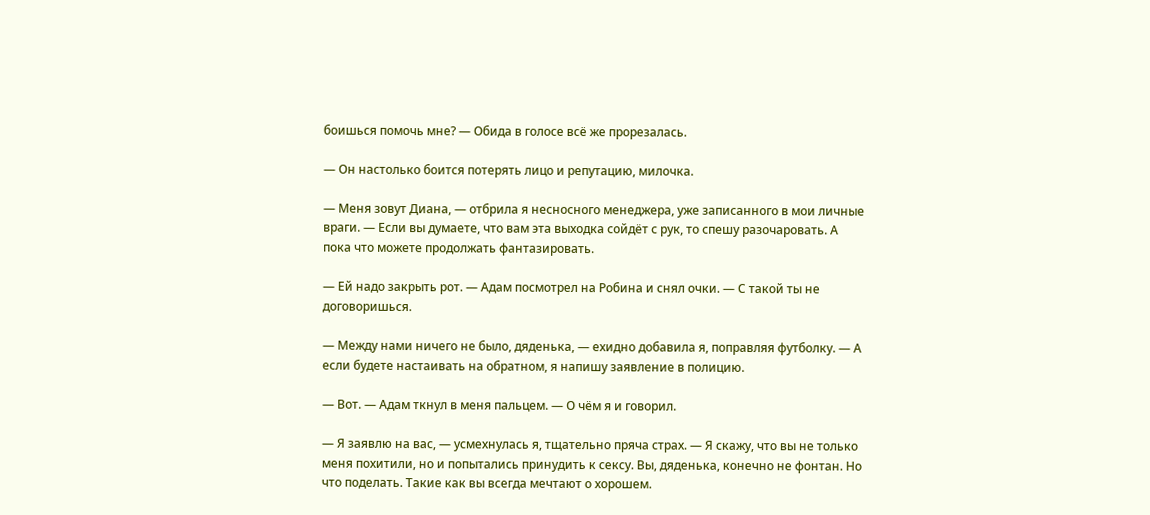боишься помочь мне? — Обида в голосе всё же прорезалась.

— Он настолько боится потерять лицо и репутацию, милочка.

— Меня зовут Диана, — отбрила я несносного менеджера, уже записанного в мои личные враги. — Если вы думаете, что вам эта выходка сойдёт с рук, то спешу разочаровать. А пока что можете продолжать фантазировать.

— Ей надо закрыть рот. — Адам посмотрел на Робина и снял очки. — С такой ты не договоришься.

— Между нами ничего не было, дяденька, — ехидно добавила я, поправляя футболку. — А если будете настаивать на обратном, я напишу заявление в полицию.

— Вот. — Адам ткнул в меня пальцем. — О чём я и говорил.

— Я заявлю на вас, — усмехнулась я, тщательно пряча страх. — Я скажу, что вы не только меня похитили, но и попытались принудить к сексу. Вы, дяденька, конечно не фонтан. Но что поделать. Такие как вы всегда мечтают о хорошем.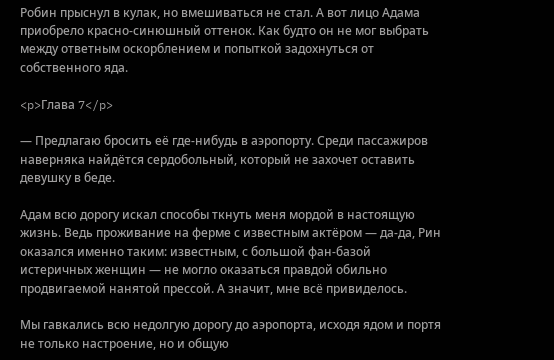Робин прыснул в кулак, но вмешиваться не стал. А вот лицо Адама приобрело красно-синюшный оттенок. Как будто он не мог выбрать между ответным оскорблением и попыткой задохнуться от собственного яда.

<p>Глава 7</p>

— Предлагаю бросить её где-нибудь в аэропорту. Среди пассажиров наверняка найдётся сердобольный, который не захочет оставить девушку в беде.

Адам всю дорогу искал способы ткнуть меня мордой в настоящую жизнь. Ведь проживание на ферме с известным актёром — да-да, Рин оказался именно таким: известным, с большой фан-базой истеричных женщин — не могло оказаться правдой обильно продвигаемой нанятой прессой. А значит, мне всё привиделось.

Мы гавкались всю недолгую дорогу до аэропорта, исходя ядом и портя не только настроение, но и общую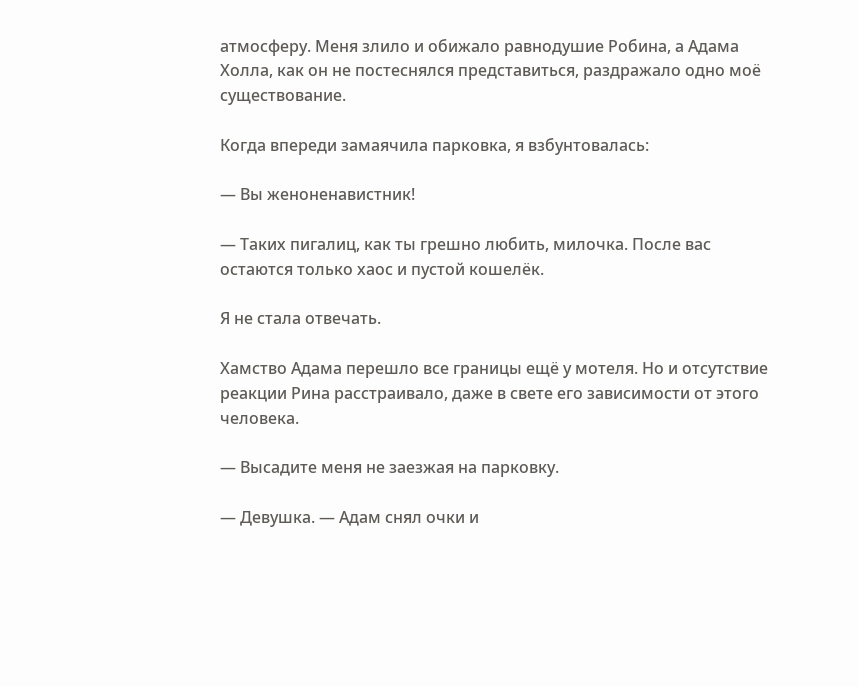атмосферу. Меня злило и обижало равнодушие Робина, а Адама Холла, как он не постеснялся представиться, раздражало одно моё существование.

Когда впереди замаячила парковка, я взбунтовалась:

— Вы женоненавистник!

— Таких пигалиц, как ты грешно любить, милочка. После вас остаются только хаос и пустой кошелёк.

Я не стала отвечать.

Хамство Адама перешло все границы ещё у мотеля. Но и отсутствие реакции Рина расстраивало, даже в свете его зависимости от этого человека.

— Высадите меня не заезжая на парковку.

— Девушка. — Адам снял очки и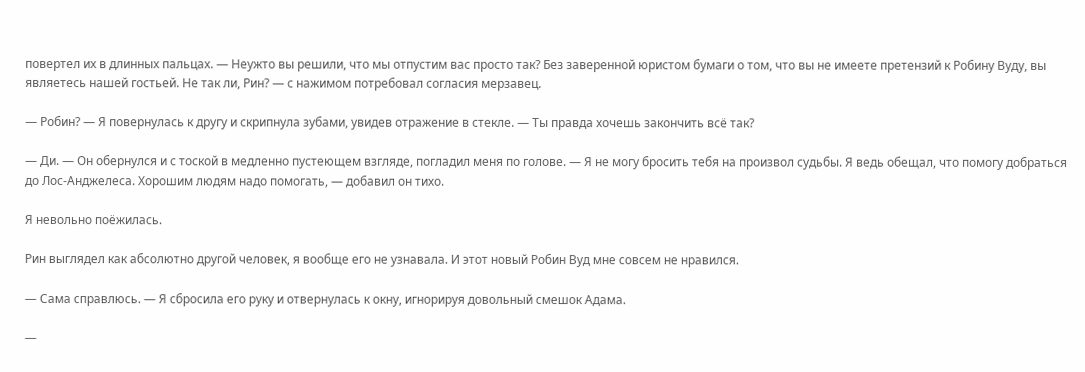повертел их в длинных пальцах. — Неужто вы решили, что мы отпустим вас просто так? Без заверенной юристом бумаги о том, что вы не имеете претензий к Робину Вуду, вы являетесь нашей гостьей. Не так ли, Рин? — с нажимом потребовал согласия мерзавец.

— Робин? — Я повернулась к другу и скрипнула зубами, увидев отражение в стекле. — Ты правда хочешь закончить всё так?

— Ди. — Он обернулся и с тоской в медленно пустеющем взгляде, погладил меня по голове. — Я не могу бросить тебя на произвол судьбы. Я ведь обещал, что помогу добраться до Лос-Анджелеса. Хорошим людям надо помогать, — добавил он тихо.

Я невольно поёжилась.

Рин выглядел как абсолютно другой человек, я вообще его не узнавала. И этот новый Робин Вуд мне совсем не нравился.

— Сама справлюсь. — Я сбросила его руку и отвернулась к окну, игнорируя довольный смешок Адама.

—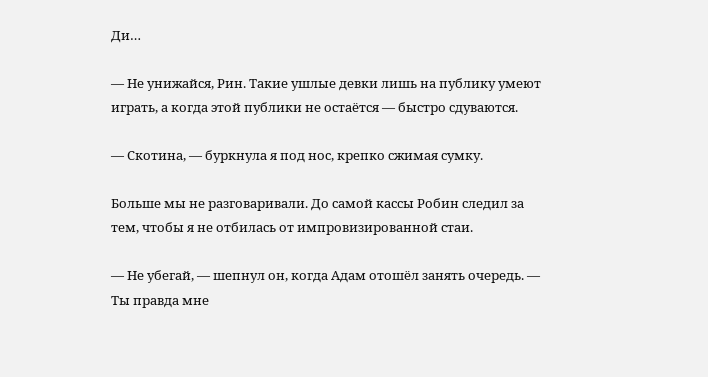Ди…

— Не унижайся, Рин. Такие ушлые девки лишь на публику умеют играть, а когда этой публики не остаётся — быстро сдуваются.

— Скотина, — буркнула я под нос, крепко сжимая сумку.

Больше мы не разговаривали. До самой кассы Робин следил за тем, чтобы я не отбилась от импровизированной стаи.

— Не убегай, — шепнул он, когда Адам отошёл занять очередь. — Ты правда мне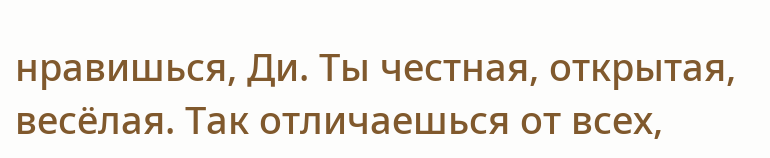нравишься, Ди. Ты честная, открытая, весёлая. Так отличаешься от всех,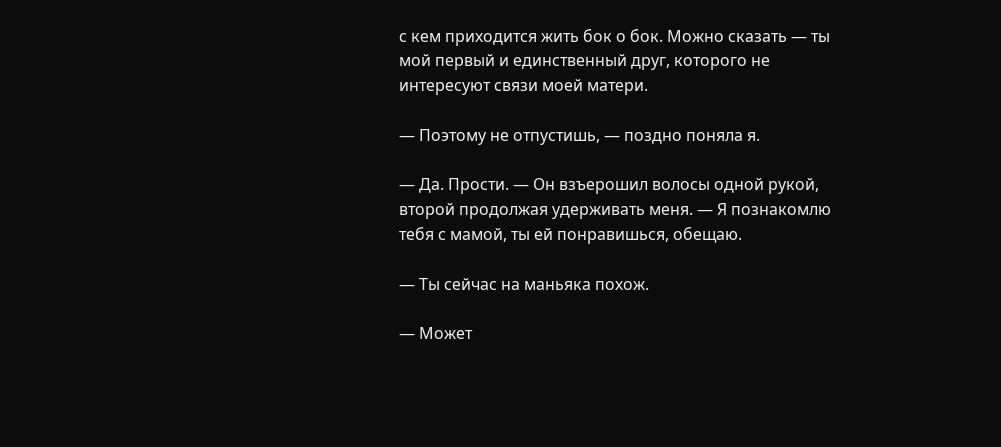с кем приходится жить бок о бок. Можно сказать — ты мой первый и единственный друг, которого не интересуют связи моей матери.

— Поэтому не отпустишь, — поздно поняла я.

— Да. Прости. — Он взъерошил волосы одной рукой, второй продолжая удерживать меня. — Я познакомлю тебя с мамой, ты ей понравишься, обещаю.

— Ты сейчас на маньяка похож.

— Может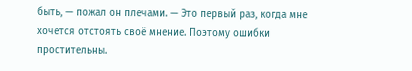быть, — пожал он плечами. — Это первый раз, когда мне хочется отстоять своё мнение. Поэтому ошибки простительны.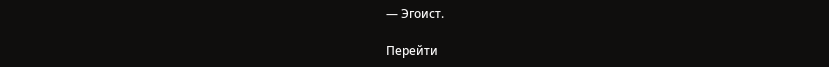— Эгоист.

Перейти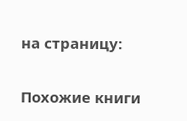на страницу:

Похожие книги